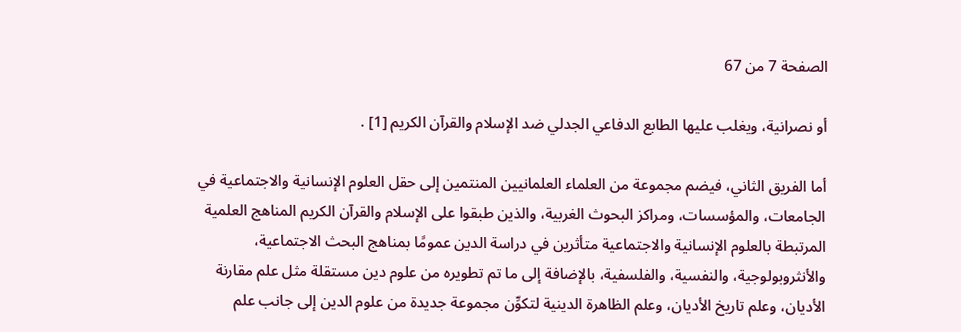الصفحة 7 من 67

أو نصرانية، ويغلب عليها الطابع الدفاعي الجدلي ضد الإسلام والقرآن الكريم [1] .

أما الفريق الثاني، فيضم مجموعة من العلماء العلمانيين المنتمين إلى حقل العلوم الإنسانية والاجتماعية في الجامعات، والمؤسسات، ومراكز البحوث الغربية، والذين طبقوا على الإسلام والقرآن الكريم المناهج العلمية المرتبطة بالعلوم الإنسانية والاجتماعية متأثرين في دراسة الدين عمومًا بمناهج البحث الاجتماعية، والأنثروبولوجية، والنفسية، والفلسفية، بالإضافة إلى ما تم تطويره من علوم دين مستقلة مثل علم مقارنة الأديان، وعلم تاريخ الأديان، وعلم الظاهرة الدينية لتكوِّن مجموعة جديدة من علوم الدين إلى جانب علم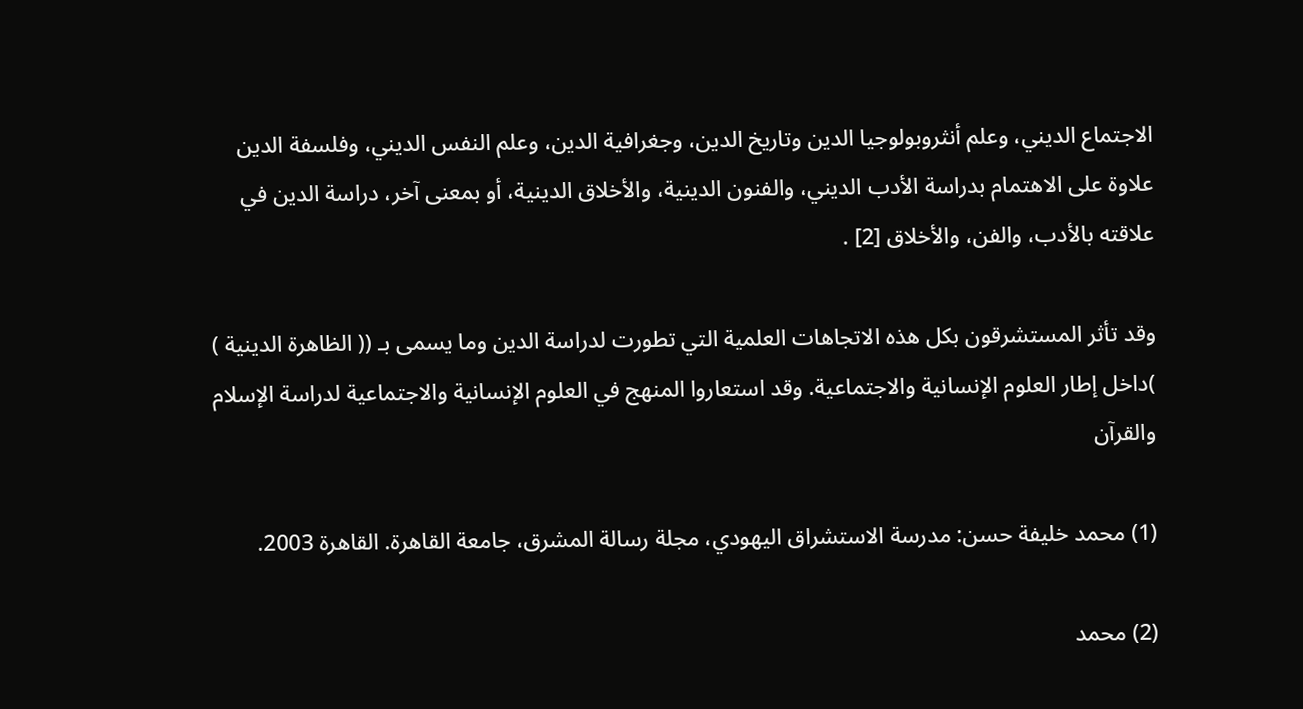الاجتماع الديني، وعلم أنثروبولوجيا الدين وتاريخ الدين، وجغرافية الدين، وعلم النفس الديني، وفلسفة الدين علاوة على الاهتمام بدراسة الأدب الديني، والفنون الدينية، والأخلاق الدينية، أو بمعنى آخر، دراسة الدين في علاقته بالأدب، والفن، والأخلاق [2] .

وقد تأثر المستشرقون بكل هذه الاتجاهات العلمية التي تطورت لدراسة الدين وما يسمى بـ (( الظاهرة الدينية ) )داخل إطار العلوم الإنسانية والاجتماعية. وقد استعاروا المنهج في العلوم الإنسانية والاجتماعية لدراسة الإسلام والقرآن

(1) محمد خليفة حسن: مدرسة الاستشراق اليهودي، مجلة رسالة المشرق، جامعة القاهرة. القاهرة 2003.

(2) محمد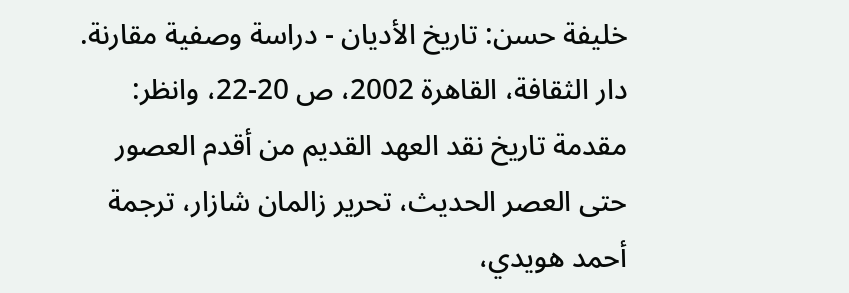خليفة حسن: تاريخ الأديان - دراسة وصفية مقارنة. دار الثقافة، القاهرة 2002، ص 20-22، وانظر: مقدمة تاريخ نقد العهد القديم من أقدم العصور حتى العصر الحديث، تحرير زالمان شازار، ترجمة أحمد هويدي،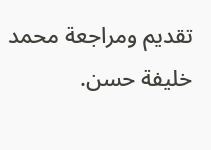تقديم ومراجعة محمد خليفة حسن.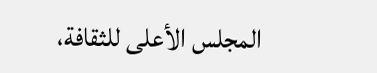المجلس الأعلى للثقافة،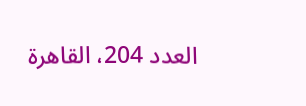العدد 204، القاهرة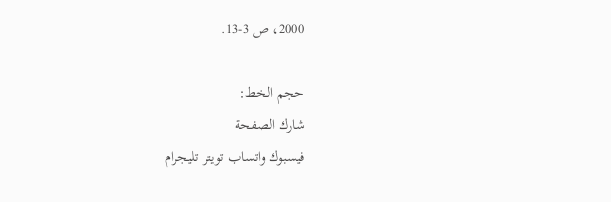2000، ص 3-13.

حجم الخط:
شارك الصفحة
فيسبوك واتساب تويتر تليجرام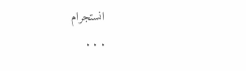انستجرام
. . .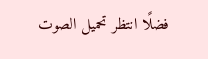فضلًا انتظر تحميل الصوت